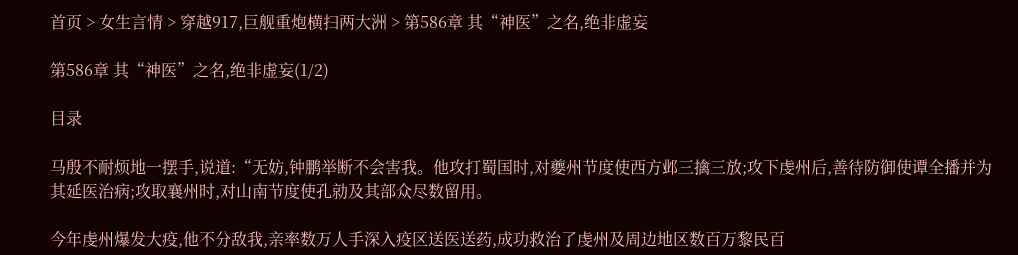首页 > 女生言情 > 穿越917,巨舰重炮横扫两大洲 > 第586章 其“神医”之名,绝非虚妄

第586章 其“神医”之名,绝非虚妄(1/2)

目录

马殷不耐烦地一摆手,说道:“无妨,钟鹏举断不会害我。他攻打蜀国时,对夔州节度使西方邺三擒三放;攻下虔州后,善待防御使谭全播并为其延医治病;攻取襄州时,对山南节度使孔勍及其部众尽数留用。

今年虔州爆发大疫,他不分敌我,亲率数万人手深入疫区送医送药,成功救治了虔州及周边地区数百万黎民百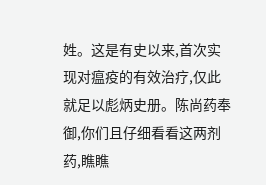姓。这是有史以来,首次实现对瘟疫的有效治疗,仅此就足以彪炳史册。陈尚药奉御,你们且仔细看看这两剂药,瞧瞧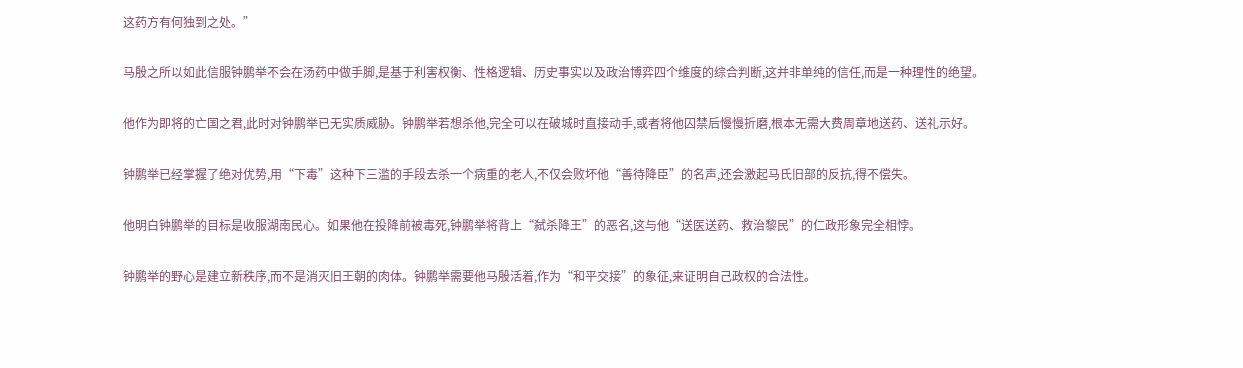这药方有何独到之处。”

马殷之所以如此信服钟鹏举不会在汤药中做手脚,是基于利害权衡、性格逻辑、历史事实以及政治博弈四个维度的综合判断,这并非单纯的信任,而是一种理性的绝望。

他作为即将的亡国之君,此时对钟鹏举已无实质威胁。钟鹏举若想杀他,完全可以在破城时直接动手,或者将他囚禁后慢慢折磨,根本无需大费周章地送药、送礼示好。

钟鹏举已经掌握了绝对优势,用“下毒”这种下三滥的手段去杀一个病重的老人,不仅会败坏他“善待降臣”的名声,还会激起马氏旧部的反抗,得不偿失。

他明白钟鹏举的目标是收服湖南民心。如果他在投降前被毒死,钟鹏举将背上“弑杀降王”的恶名,这与他“送医送药、救治黎民”的仁政形象完全相悖。

钟鹏举的野心是建立新秩序,而不是消灭旧王朝的肉体。钟鹏举需要他马殷活着,作为“和平交接”的象征,来证明自己政权的合法性。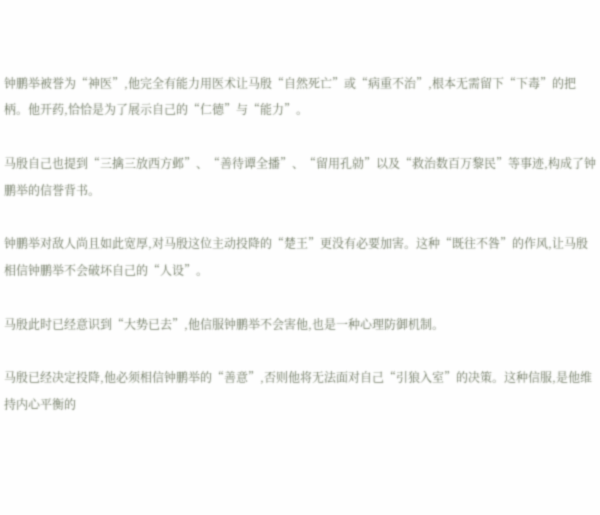钟鹏举被誉为“神医”,他完全有能力用医术让马殷“自然死亡”或“病重不治”,根本无需留下“下毒”的把柄。他开药,恰恰是为了展示自己的“仁德”与“能力”。

马殷自己也提到“三擒三放西方邺”、“善待谭全播”、“留用孔勍”以及“救治数百万黎民”等事迹,构成了钟鹏举的信誉背书。

钟鹏举对敌人尚且如此宽厚,对马殷这位主动投降的“楚王”更没有必要加害。这种“既往不咎”的作风,让马殷相信钟鹏举不会破坏自己的“人设”。

马殷此时已经意识到“大势已去”,他信服钟鹏举不会害他,也是一种心理防御机制。

马殷已经决定投降,他必须相信钟鹏举的“善意”,否则他将无法面对自己“引狼入室”的决策。这种信服,是他维持内心平衡的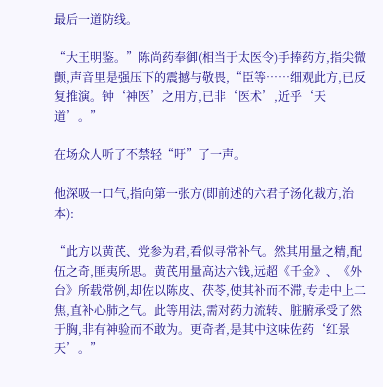最后一道防线。

“大王明鉴。”陈尚药奉御(相当于太医令)手捧药方,指尖微颤,声音里是强压下的震撼与敬畏,“臣等……细观此方,已反复推演。钟‘神医’之用方,已非‘医术’,近乎‘天道’。”

在场众人听了不禁轻“吁”了一声。

他深吸一口气,指向第一张方(即前述的六君子汤化裁方,治本):

“此方以黄芪、党参为君,看似寻常补气。然其用量之精,配伍之奇,匪夷所思。黄芪用量高达六钱,远超《千金》、《外台》所载常例,却佐以陈皮、茯苓,使其补而不滞,专走中上二焦,直补心肺之气。此等用法,需对药力流转、脏腑承受了然于胸,非有神验而不敢为。更奇者,是其中这味佐药‘红景天’。”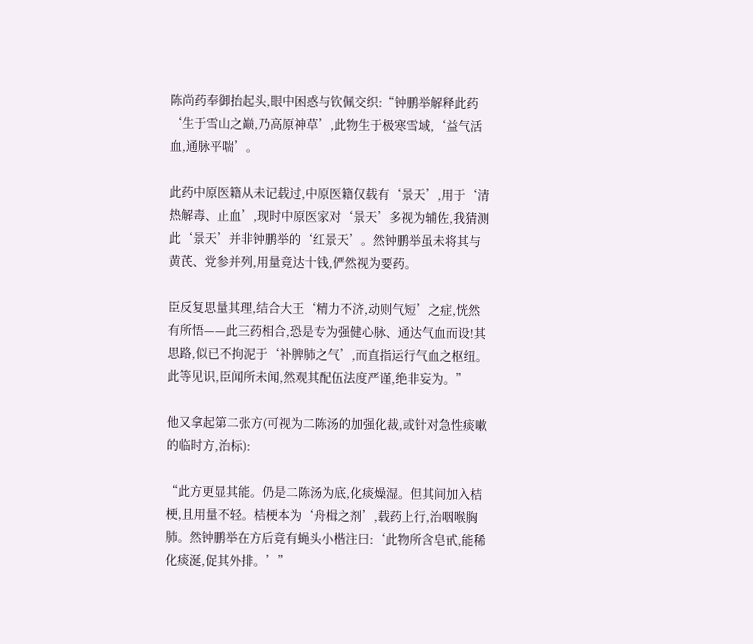陈尚药奉御抬起头,眼中困惑与钦佩交织:“钟鹏举解释此药‘生于雪山之巅,乃高原神草’,此物生于极寒雪域,‘益气活血,通脉平喘’。

此药中原医籍从未记载过,中原医籍仅载有‘景天’,用于‘清热解毒、止血’,现时中原医家对‘景天’多视为辅佐,我猜测此‘景天’并非钟鹏举的‘红景天’。然钟鹏举虽未将其与黄芪、党参并列,用量竟达十钱,俨然视为要药。

臣反复思量其理,结合大王‘精力不济,动则气短’之症,恍然有所悟——此三药相合,恐是专为强健心脉、通达气血而设!其思路,似已不拘泥于‘补脾肺之气’,而直指运行气血之枢纽。此等见识,臣闻所未闻,然观其配伍法度严谨,绝非妄为。”

他又拿起第二张方(可视为二陈汤的加强化裁,或针对急性痰嗽的临时方,治标):

“此方更显其能。仍是二陈汤为底,化痰燥湿。但其间加入桔梗,且用量不轻。桔梗本为‘舟楫之剂’,载药上行,治咽喉胸肺。然钟鹏举在方后竟有蝇头小楷注曰:‘此物所含皂甙,能稀化痰涎,促其外排。’”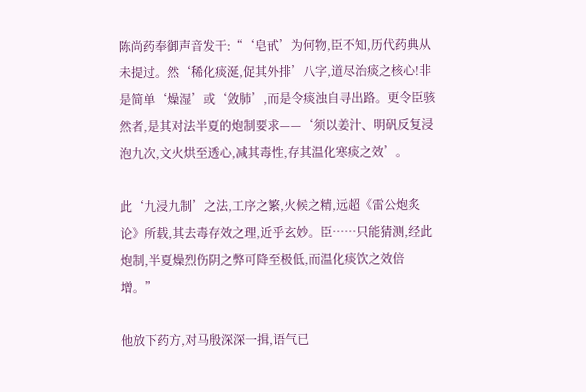陈尚药奉御声音发干:“‘皂甙’为何物,臣不知,历代药典从未提过。然‘稀化痰涎,促其外排’八字,道尽治痰之核心!非是简单‘燥湿’或‘敛肺’,而是令痰浊自寻出路。更令臣骇然者,是其对法半夏的炮制要求——‘须以姜汁、明矾反复浸泡九次,文火烘至透心,减其毒性,存其温化寒痰之效’。

此‘九浸九制’之法,工序之繁,火候之精,远超《雷公炮炙论》所载,其去毒存效之理,近乎玄妙。臣……只能猜测,经此炮制,半夏燥烈伤阴之弊可降至极低,而温化痰饮之效倍增。”

他放下药方,对马殷深深一揖,语气已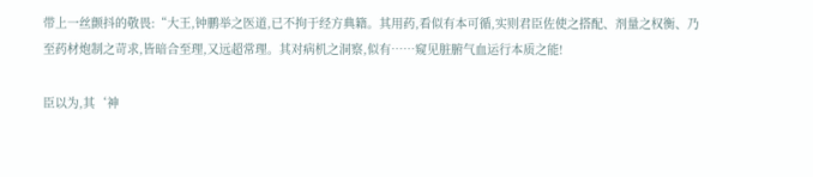带上一丝颤抖的敬畏:“大王,钟鹏举之医道,已不拘于经方典籍。其用药,看似有本可循,实则君臣佐使之搭配、剂量之权衡、乃至药材炮制之苛求,皆暗合至理,又远超常理。其对病机之洞察,似有……窥见脏腑气血运行本质之能!

臣以为,其‘神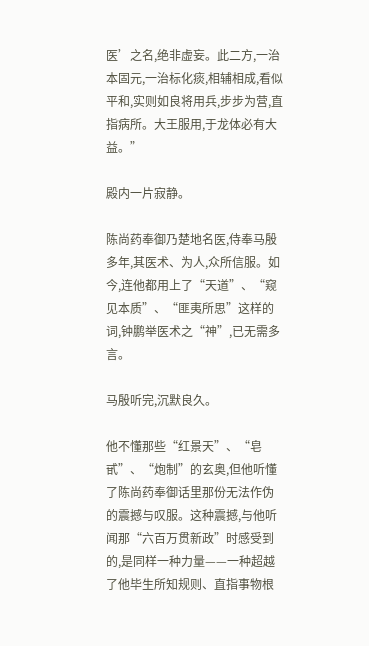医’之名,绝非虚妄。此二方,一治本固元,一治标化痰,相辅相成,看似平和,实则如良将用兵,步步为营,直指病所。大王服用,于龙体必有大益。”

殿内一片寂静。

陈尚药奉御乃楚地名医,侍奉马殷多年,其医术、为人,众所信服。如今,连他都用上了“天道”、“窥见本质”、“匪夷所思”这样的词,钟鹏举医术之“神”,已无需多言。

马殷听完,沉默良久。

他不懂那些“红景天”、“皂甙”、“炮制”的玄奥,但他听懂了陈尚药奉御话里那份无法作伪的震撼与叹服。这种震撼,与他听闻那“六百万贯新政”时感受到的,是同样一种力量——一种超越了他毕生所知规则、直指事物根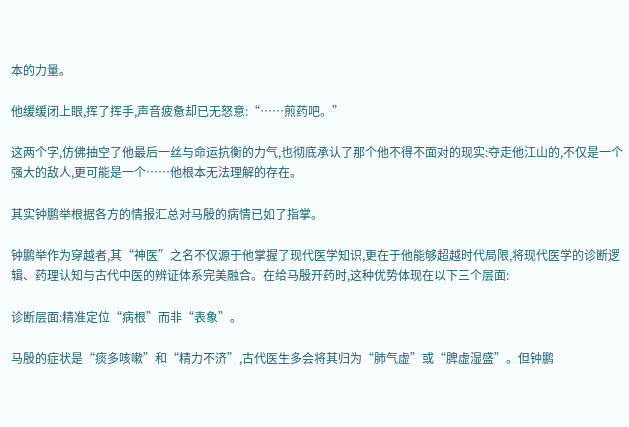本的力量。

他缓缓闭上眼,挥了挥手,声音疲惫却已无怒意:“……煎药吧。”

这两个字,仿佛抽空了他最后一丝与命运抗衡的力气,也彻底承认了那个他不得不面对的现实:夺走他江山的,不仅是一个强大的敌人,更可能是一个……他根本无法理解的存在。

其实钟鹏举根据各方的情报汇总对马殷的病情已如了指掌。

钟鹏举作为穿越者,其“神医”之名不仅源于他掌握了现代医学知识,更在于他能够超越时代局限,将现代医学的诊断逻辑、药理认知与古代中医的辨证体系完美融合。在给马殷开药时,这种优势体现在以下三个层面:

诊断层面:精准定位“病根”而非“表象”。

马殷的症状是“痰多咳嗽”和“精力不济”,古代医生多会将其归为“肺气虚”或“脾虚湿盛”。但钟鹏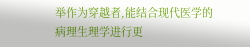举作为穿越者,能结合现代医学的病理生理学进行更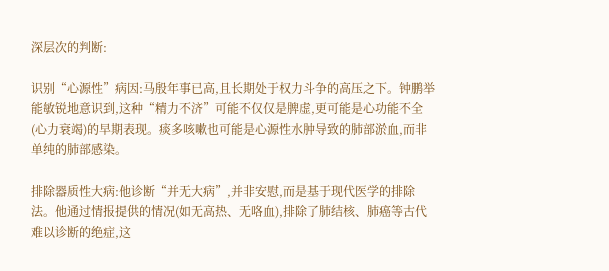深层次的判断:

识别“心源性”病因:马殷年事已高,且长期处于权力斗争的高压之下。钟鹏举能敏锐地意识到,这种“精力不济”可能不仅仅是脾虚,更可能是心功能不全(心力衰竭)的早期表现。痰多咳嗽也可能是心源性水肿导致的肺部淤血,而非单纯的肺部感染。

排除器质性大病:他诊断“并无大病”,并非安慰,而是基于现代医学的排除法。他通过情报提供的情况(如无高热、无咯血),排除了肺结核、肺癌等古代难以诊断的绝症,这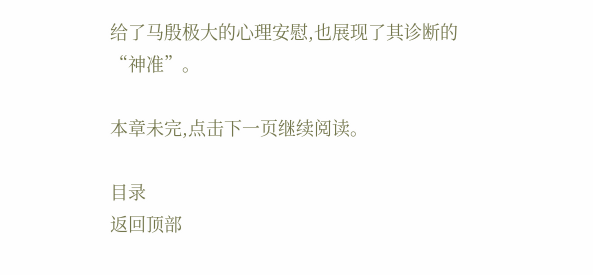给了马殷极大的心理安慰,也展现了其诊断的“神准”。

本章未完,点击下一页继续阅读。

目录
返回顶部